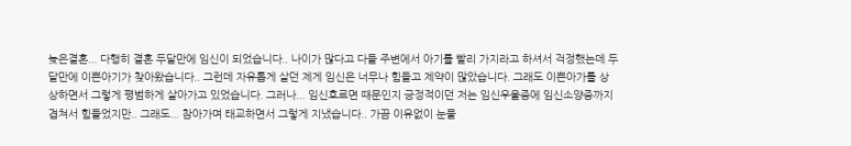늦은결혼... 다행히 결혼 두달만에 임신이 되었습니다.. 나이가 많다고 다들 주변에서 아기를 빨리 가지라고 하셔서 걱정했는데 두달만에 이쁜아기가 찾아왔습니다.. 그런데 자유롭게 살던 제게 임신은 너무나 힘들고 제약이 많았습니다. 그래도 이쁜아가를 상상하면서 그렇게 평범하게 살아가고 있었습니다. 그러나... 임신호르면 때문인지 긍정적이던 저는 임신우울증에 임신소양증까지 겹쳐서 힘들었지만.. 그래도... 참아가며 태교하면서 그렇게 지냈습니다.. 가끔 이유없이 눈물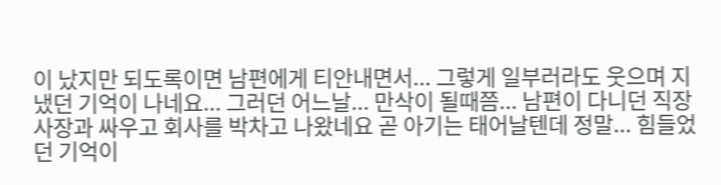이 났지만 되도록이면 남편에게 티안내면서... 그렇게 일부러라도 웃으며 지냈던 기억이 나네요... 그러던 어느날... 만삭이 될때쯤... 남편이 다니던 직장 사장과 싸우고 회사를 박차고 나왔네요 곧 아기는 태어날텐데 정말... 힘들었던 기억이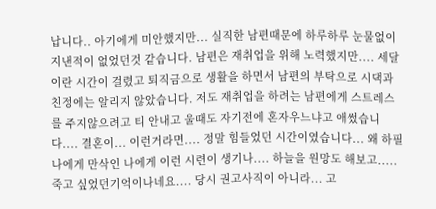납니다.. 아기에게 미안했지만... 실직한 남편때문에 하루하루 눈물없이 지낸적이 없었던것 같습니다. 남편은 재취업을 위해 노력했지만.... 세달 이란 시간이 걸렸고 퇴직금으로 생활을 하면서 남편의 부탁으로 시댁과 친정에는 알리지 않았습니다. 저도 재취업을 하려는 남편에게 스트레스를 주지않으려고 티 안내고 울때도 자기전에 혼자우느냐고 애썼습니다.... 결혼이... 이런거라면.... 정말 힘들었던 시간이였습니다... 왜 하필 나에게 만삭인 나에게 이런 시련이 생기나.... 하늘을 원망도 해보고..... 죽고 싶었던기억이나네요.... 당시 권고사직이 아니라... 고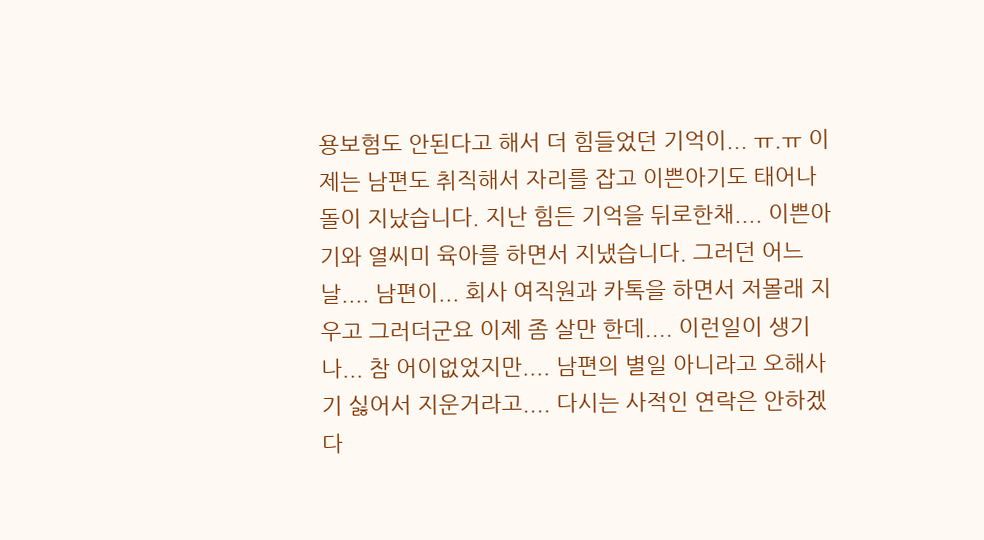용보험도 안된다고 해서 더 힘들었던 기억이... ㅠ.ㅠ 이제는 남편도 취직해서 자리를 잡고 이쁜아기도 태어나 돌이 지났습니다. 지난 힘든 기억을 뒤로한채.... 이쁜아기와 열씨미 육아를 하면서 지냈습니다. 그러던 어느날.... 남편이... 회사 여직원과 카톡을 하면서 저몰래 지우고 그러더군요 이제 좀 살만 한데.... 이런일이 생기나... 참 어이없었지만.... 남편의 별일 아니라고 오해사기 싫어서 지운거라고.... 다시는 사적인 연락은 안하겠다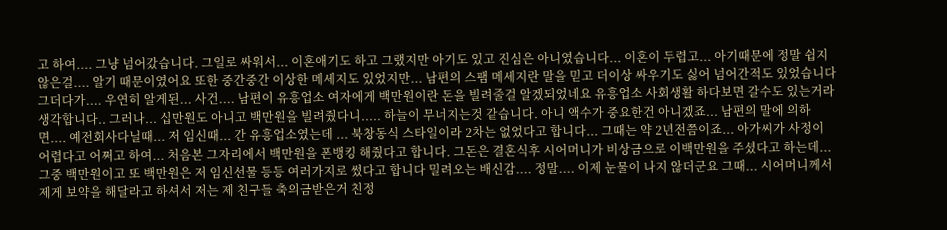고 하여.... 그냥 넘어갔습니다. 그일로 싸워서... 이혼애기도 하고 그랬지만 아기도 있고 진심은 아니였습니다... 이혼이 두렵고... 아기때문에 정말 쉽지 않은걸.... 알기 때문이였어요 또한 중간중간 이상한 메세지도 있었지만... 남편의 스팸 메세지란 말을 믿고 더이상 싸우기도 싫어 넘어간적도 있었습니다 그더다가.... 우연히 알게된... 사건.... 남편이 유흥업소 여자에게 백만원이란 돈을 빌려줄걸 알겠되었네요 유흥업소 사회생활 하다보면 갈수도 있는거라 생각합니다.. 그러나... 십만원도 아니고 백만원을 빌려줬다니..... 하늘이 무너지는것 같습니다. 아니 액수가 중요한건 아니겠죠... 남편의 말에 의하면.... 예전회사다닐때... 저 임신때... 간 유흥업소였는데 ... 북창동식 스타일이라 2차는 없었다고 합니다... 그때는 약 2년전쯤이죠... 아가씨가 사정이 어렵다고 어쩌고 하여... 처음본 그자리에서 백만원을 폰뱅킹 해줬다고 합니다. 그돈은 결혼식후 시어머니가 비상금으로 이백만원을 주셨다고 하는데... 그중 백만원이고 또 백만원은 저 임신선물 등등 여러가지로 썼다고 합니다 밀려오는 배신감.... 정말.... 이제 눈물이 나지 않더군요 그때... 시어머니께서 제게 보약을 해달라고 하셔서 저는 제 친구들 축의금받은거 친정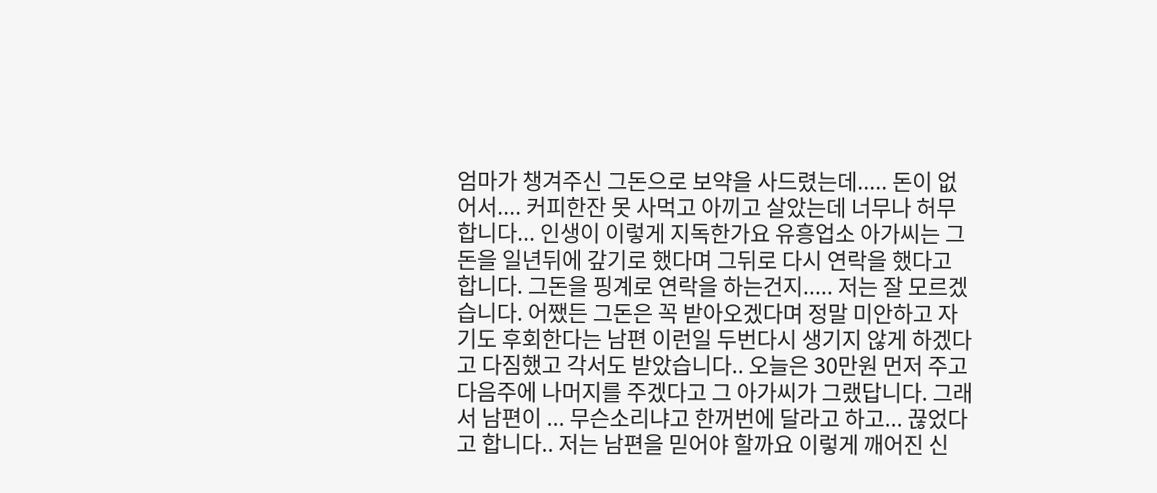엄마가 챙겨주신 그돈으로 보약을 사드렸는데..... 돈이 없어서.... 커피한잔 못 사먹고 아끼고 살았는데 너무나 허무합니다... 인생이 이렇게 지독한가요 유흥업소 아가씨는 그돈을 일년뒤에 갚기로 했다며 그뒤로 다시 연락을 했다고 합니다. 그돈을 핑계로 연락을 하는건지..... 저는 잘 모르겠습니다. 어쨌든 그돈은 꼭 받아오겠다며 정말 미안하고 자기도 후회한다는 남편 이런일 두번다시 생기지 않게 하겠다고 다짐했고 각서도 받았습니다.. 오늘은 30만원 먼저 주고 다음주에 나머지를 주겠다고 그 아가씨가 그랬답니다. 그래서 남편이 ... 무슨소리냐고 한꺼번에 달라고 하고... 끊었다고 합니다.. 저는 남편을 믿어야 할까요 이렇게 깨어진 신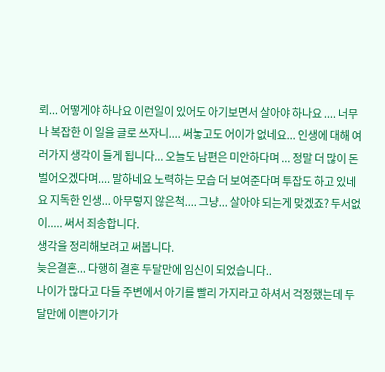뢰... 어떻게야 하나요 이런일이 있어도 아기보면서 살아야 하나요 .... 너무나 복잡한 이 일을 글로 쓰자니.... 써놓고도 어이가 없네요... 인생에 대해 여러가지 생각이 들게 됩니다... 오늘도 남편은 미안하다며 ... 정말 더 많이 돈 벌어오겠다며.... 말하네요 노력하는 모습 더 보여준다며 투잡도 하고 있네요 지독한 인생... 아무렇지 않은척.... 그냥... 살아야 되는게 맞겠죠? 두서없이..... 써서 죄송합니다.
생각을 정리해보려고 써봅니다.
늦은결혼... 다행히 결혼 두달만에 임신이 되었습니다..
나이가 많다고 다들 주변에서 아기를 빨리 가지라고 하셔서 걱정했는데 두달만에 이쁜아기가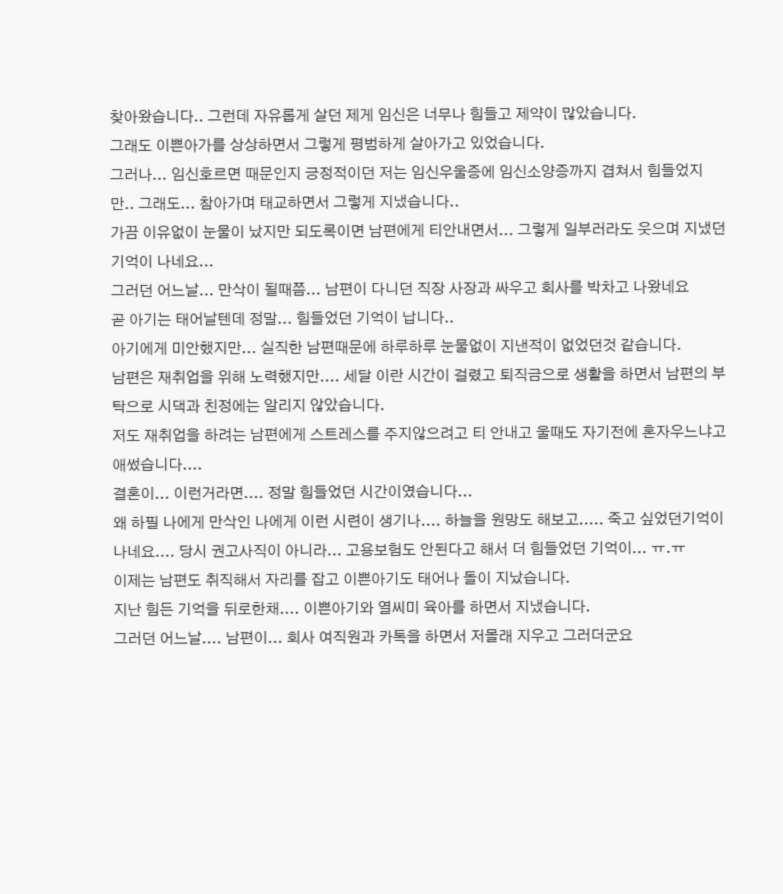찾아왔습니다.. 그런데 자유롭게 살던 제게 임신은 너무나 힘들고 제약이 많았습니다.
그래도 이쁜아가를 상상하면서 그렇게 평범하게 살아가고 있었습니다.
그러나... 임신호르면 때문인지 긍정적이던 저는 임신우울증에 임신소양증까지 겹쳐서 힘들었지만.. 그래도... 참아가며 태교하면서 그렇게 지냈습니다..
가끔 이유없이 눈물이 났지만 되도록이면 남편에게 티안내면서... 그렇게 일부러라도 웃으며 지냈던 기억이 나네요...
그러던 어느날... 만삭이 될때쯤... 남편이 다니던 직장 사장과 싸우고 회사를 박차고 나왔네요
곧 아기는 태어날텐데 정말... 힘들었던 기억이 납니다..
아기에게 미안했지만... 실직한 남편때문에 하루하루 눈물없이 지낸적이 없었던것 같습니다.
남편은 재취업을 위해 노력했지만.... 세달 이란 시간이 걸렸고 퇴직금으로 생활을 하면서 남편의 부탁으로 시댁과 친정에는 알리지 않았습니다.
저도 재취업을 하려는 남편에게 스트레스를 주지않으려고 티 안내고 울때도 자기전에 혼자우느냐고 애썼습니다....
결혼이... 이런거라면.... 정말 힘들었던 시간이였습니다...
왜 하필 나에게 만삭인 나에게 이런 시련이 생기나.... 하늘을 원망도 해보고..... 죽고 싶었던기억이나네요.... 당시 권고사직이 아니라... 고용보험도 안된다고 해서 더 힘들었던 기억이... ㅠ.ㅠ
이제는 남편도 취직해서 자리를 잡고 이쁜아기도 태어나 돌이 지났습니다.
지난 힘든 기억을 뒤로한채.... 이쁜아기와 열씨미 육아를 하면서 지냈습니다.
그러던 어느날.... 남편이... 회사 여직원과 카톡을 하면서 저몰래 지우고 그러더군요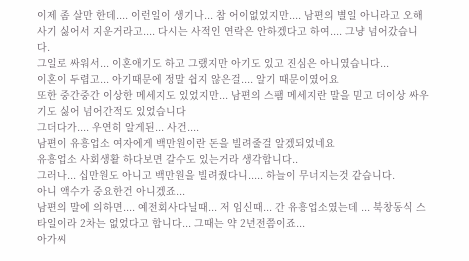이제 좀 살만 한데.... 이런일이 생기나... 참 어이없었지만.... 남편의 별일 아니라고 오해사기 싫어서 지운거라고.... 다시는 사적인 연락은 안하겠다고 하여.... 그냥 넘어갔습니다.
그일로 싸워서... 이혼애기도 하고 그랬지만 아기도 있고 진심은 아니였습니다...
이혼이 두렵고... 아기때문에 정말 쉽지 않은걸.... 알기 때문이였어요
또한 중간중간 이상한 메세지도 있었지만... 남편의 스팸 메세지란 말을 믿고 더이상 싸우기도 싫어 넘어간적도 있었습니다
그더다가.... 우연히 알게된... 사건....
남편이 유흥업소 여자에게 백만원이란 돈을 빌려줄걸 알겠되었네요
유흥업소 사회생활 하다보면 갈수도 있는거라 생각합니다..
그러나... 십만원도 아니고 백만원을 빌려줬다니..... 하늘이 무너지는것 같습니다.
아니 액수가 중요한건 아니겠죠...
남편의 말에 의하면.... 예전회사다닐때... 저 임신때... 간 유흥업소였는데 ... 북창동식 스타일이라 2차는 없었다고 합니다... 그때는 약 2년전쯤이죠...
아가씨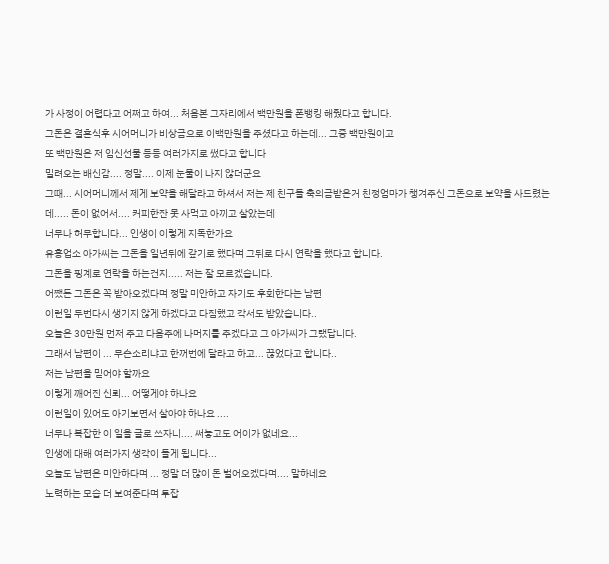가 사정이 어렵다고 어쩌고 하여... 처음본 그자리에서 백만원을 폰뱅킹 해줬다고 합니다.
그돈은 결혼식후 시어머니가 비상금으로 이백만원을 주셨다고 하는데... 그중 백만원이고
또 백만원은 저 임신선물 등등 여러가지로 썼다고 합니다
밀려오는 배신감.... 정말.... 이제 눈물이 나지 않더군요
그때... 시어머니께서 제게 보약을 해달라고 하셔서 저는 제 친구들 축의금받은거 친정엄마가 챙겨주신 그돈으로 보약을 사드렸는데..... 돈이 없어서.... 커피한잔 못 사먹고 아끼고 살았는데
너무나 허무합니다... 인생이 이렇게 지독한가요
유흥업소 아가씨는 그돈을 일년뒤에 갚기로 했다며 그뒤로 다시 연락을 했다고 합니다.
그돈을 핑계로 연락을 하는건지..... 저는 잘 모르겠습니다.
어쨌든 그돈은 꼭 받아오겠다며 정말 미안하고 자기도 후회한다는 남편
이런일 두번다시 생기지 않게 하겠다고 다짐했고 각서도 받았습니다..
오늘은 30만원 먼저 주고 다음주에 나머지를 주겠다고 그 아가씨가 그랬답니다.
그래서 남편이 ... 무슨소리냐고 한꺼번에 달라고 하고... 끊었다고 합니다..
저는 남편을 믿어야 할까요
이렇게 깨어진 신뢰... 어떻게야 하나요
이런일이 있어도 아기보면서 살아야 하나요 ....
너무나 복잡한 이 일을 글로 쓰자니.... 써놓고도 어이가 없네요...
인생에 대해 여러가지 생각이 들게 됩니다...
오늘도 남편은 미안하다며 ... 정말 더 많이 돈 벌어오겠다며.... 말하네요
노력하는 모습 더 보여준다며 투잡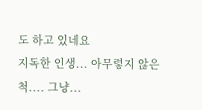도 하고 있네요
지독한 인생... 아무렇지 않은척.... 그냥...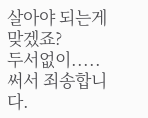살아야 되는게 맞겠죠?
두서없이..... 써서 죄송합니다.